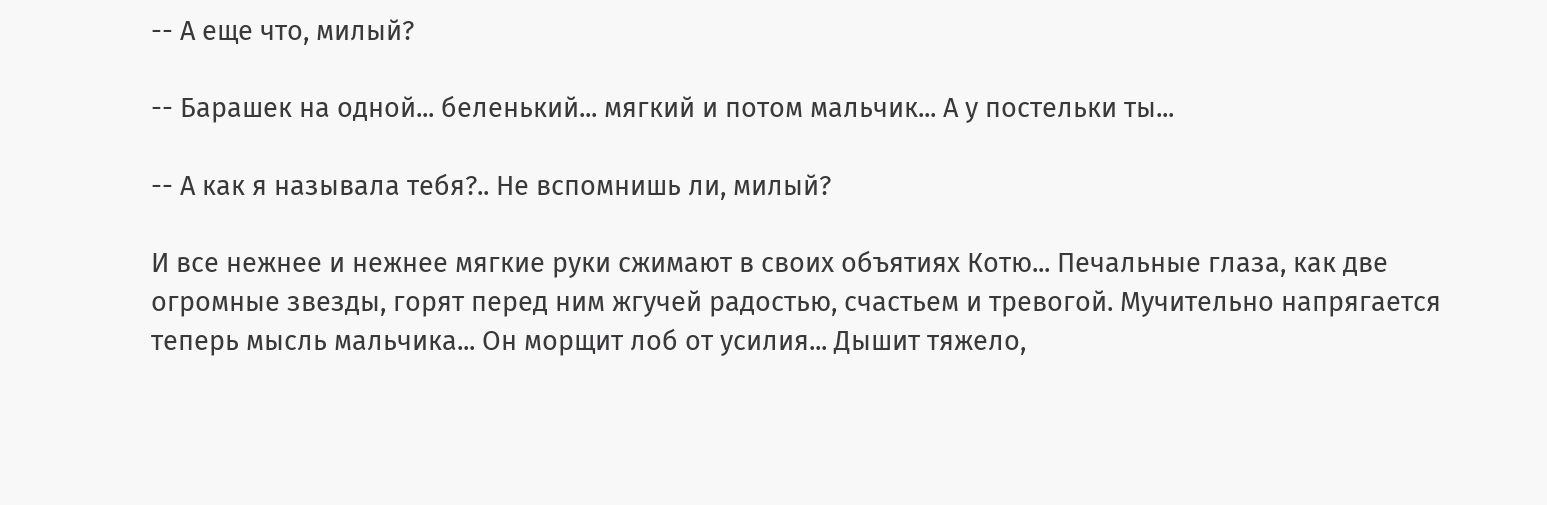-- А еще что, милый?

-- Барашек на одной... беленький... мягкий и потом мальчик... А у постельки ты...

-- А как я называла тебя?.. Не вспомнишь ли, милый?

И все нежнее и нежнее мягкие руки сжимают в своих объятиях Котю... Печальные глаза, как две огромные звезды, горят перед ним жгучей радостью, счастьем и тревогой. Мучительно напрягается теперь мысль мальчика... Он морщит лоб от усилия... Дышит тяжело,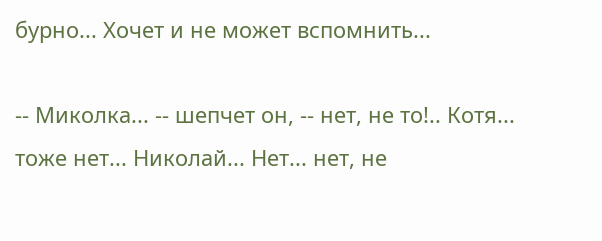бурно... Хочет и не может вспомнить...

-- Миколка... -- шепчет он, -- нет, не то!.. Котя... тоже нет... Николай... Нет... нет, не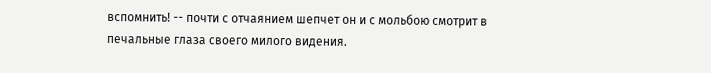вспомнить! -- почти с отчаянием шепчет он и с мольбою смотрит в печальные глаза своего милого видения.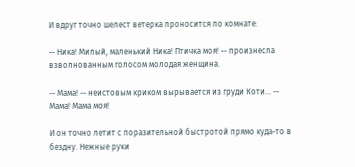И вдруг точно шелест ветерка проносится по комнате:

-- Ника! Милый, маленький Ника! Птичка моя! -- произнесла взволнованным голосом молодая женщина.

-- Мама! -- неистовым криком вырывается из груди Коти... -- Мама! Мама моя!

И он точно летит с поразительной быстротой прямо куда-то в бездну. Нежные руки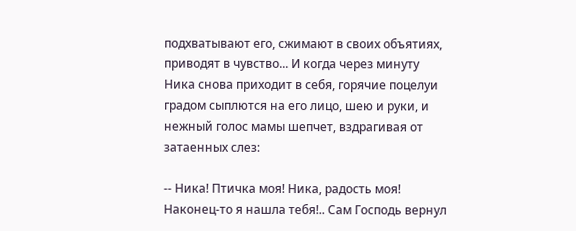подхватывают его, сжимают в своих объятиях, приводят в чувство... И когда через минуту Ника снова приходит в себя, горячие поцелуи градом сыплются на его лицо, шею и руки, и нежный голос мамы шепчет, вздрагивая от затаенных слез:

-- Ника! Птичка моя! Ника, радость моя! Наконец-то я нашла тебя!.. Сам Господь вернул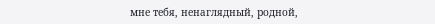мне тебя, ненаглядный, родной,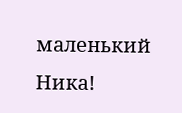маленький Ника!